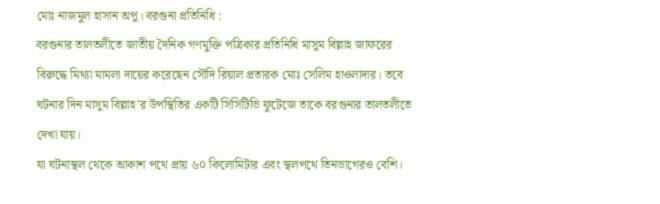মোঃ নাজমুল হাসান অপু। বরগুনা প্রতিনিধি :
বরগুনার তালতলীতে জাতীয় দৈনিক গণমুক্তি পত্রিকার প্রতিনিধি মাসুম বিল্লাহ জাফরের বিরুদ্ধে মিথ্যা মামলা দায়ের করেছেন সৌদি রিয়াল প্রতারক মোঃ সেলিম হাওলাদার। তবে ঘটনার দিন মাসুম বিল্লাহ’র উপস্থিতির একটি সিসিটিভি ফুটেজে তাকে বরগুনার তালতলীতে দেখা যায়।
যা ঘটনাস্থল থেকে আকাশ পথে প্রায় ৬০ কিলোমিটার এবং স্থলপথে তিনভাগেরও বেশি।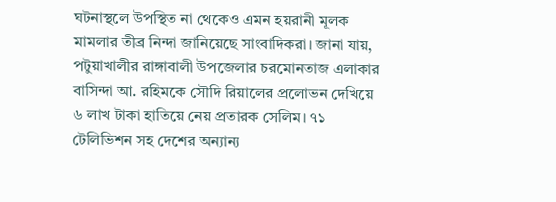ঘটনাস্থলে উপস্থিত না থেকেও এমন হয়রানী মূলক মামলার তীব্র নিন্দা জানিয়েছে সাংবাদিকরা। জানা যায়, পটুয়াখালীর রাঙ্গাবালী উপজেলার চরমোনতাজ এলাকার বাসিন্দা আ. রহিমকে সৌদি রিয়ালের প্রলোভন দেখিয়ে ৬ লাখ টাকা হাতিয়ে নেয় প্রতারক সেলিম। ৭১ টেলিভিশন সহ দেশের অন্যান্য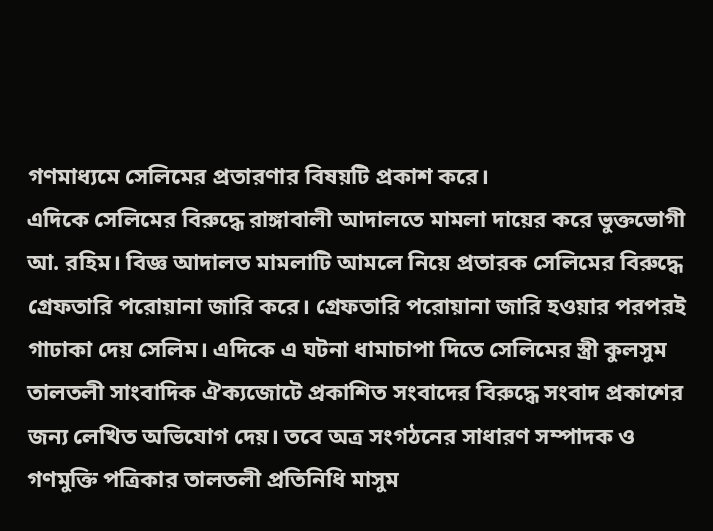গণমাধ্যমে সেলিমের প্রতারণার বিষয়টি প্রকাশ করে।
এদিকে সেলিমের বিরুদ্ধে রাঙ্গাবালী আদালতে মামলা দায়ের করে ভুক্তভোগী আ. রহিম। বিজ্ঞ আদালত মামলাটি আমলে নিয়ে প্রতারক সেলিমের বিরুদ্ধে গ্রেফতারি পরোয়ানা জারি করে। গ্রেফতারি পরোয়ানা জারি হওয়ার পরপরই গাঢাকা দেয় সেলিম। এদিকে এ ঘটনা ধামাচাপা দিতে সেলিমের স্ত্রী কুলসুম তালতলী সাংবাদিক ঐক্যজোটে প্রকাশিত সংবাদের বিরুদ্ধে সংবাদ প্রকাশের জন্য লেখিত অভিযোগ দেয়। তবে অত্র সংগঠনের সাধারণ সম্পাদক ও গণমুক্তি পত্রিকার তালতলী প্রতিনিধি মাসুম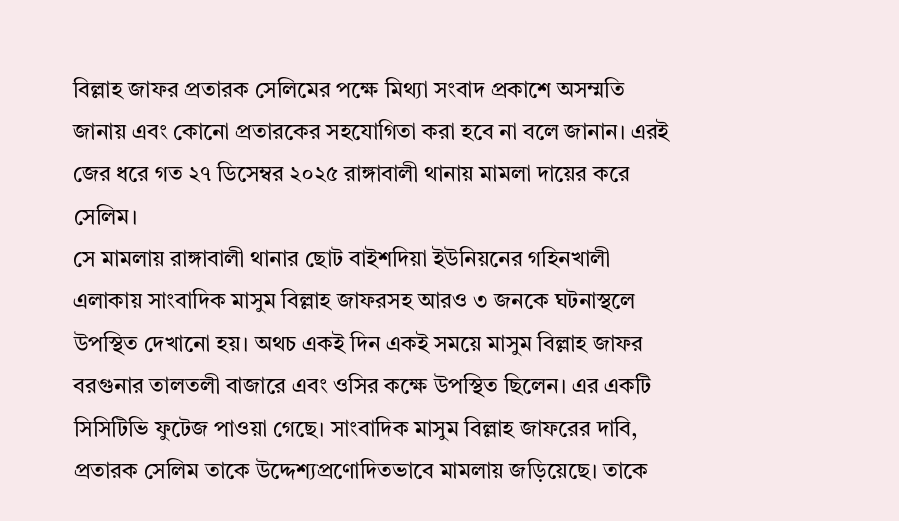বিল্লাহ জাফর প্রতারক সেলিমের পক্ষে মিথ্যা সংবাদ প্রকাশে অসম্মতি জানায় এবং কোনো প্রতারকের সহযোগিতা করা হবে না বলে জানান। এরই জের ধরে গত ২৭ ডিসেম্বর ২০২৫ রাঙ্গাবালী থানায় মামলা দায়ের করে সেলিম।
সে মামলায় রাঙ্গাবালী থানার ছোট বাইশদিয়া ইউনিয়নের গহিনখালী এলাকায় সাংবাদিক মাসুম বিল্লাহ জাফরসহ আরও ৩ জনকে ঘটনাস্থলে উপস্থিত দেখানো হয়। অথচ একই দিন একই সময়ে মাসুম বিল্লাহ জাফর বরগুনার তালতলী বাজারে এবং ওসির কক্ষে উপস্থিত ছিলেন। এর একটি সিসিটিভি ফুটেজ পাওয়া গেছে। সাংবাদিক মাসুম বিল্লাহ জাফরের দাবি, প্রতারক সেলিম তাকে উদ্দেশ্যপ্রণোদিতভাবে মামলায় জড়িয়েছে। তাকে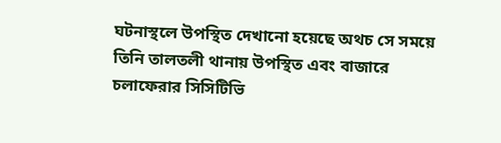ঘটনাস্থলে উপস্থিত দেখানো হয়েছে অথচ সে সময়ে তিনি তালতলী থানায় উপস্থিত এবং বাজারে চলাফেরার সিসিটিভি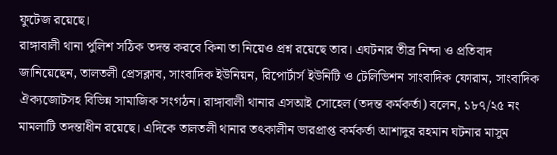ফুটেজ রয়েছে।
রাঙ্গাবালী থানা পুলিশ সঠিক তদন্ত করবে কিনা তা নিয়েও প্রশ্ন রয়েছে তার। এঘটনার তীব্র নিন্দা ও প্রতিবাদ জানিয়েছেন, তালতলী প্রেসক্লাব, সাংবাদিক ইউনিয়ন, রিপোর্টার্স ইউনিটি ও টেলিভিশন সাংবাদিক ফোরাম, সাংবাদিক ঐক্যজোটসহ বিভিন্ন সামাজিক সংগঠন। রাঙ্গাবালী থানার এসআই সোহেল (তদন্ত কর্মকর্তা) বলেন, ১৮৭/২৫ নং মামলাটি তদন্তাধীন রয়েছে। এদিকে তালতলী থানার তৎকালীন ভারপ্রাপ্ত কর্মকর্তা আশাদুর রহমান ঘটনার মাসুম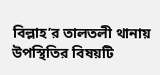বিল্লাহ’র তালতলী থানায় উপস্থিতির বিষয়টি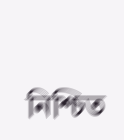নিশ্চিত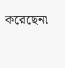করেছেন৷